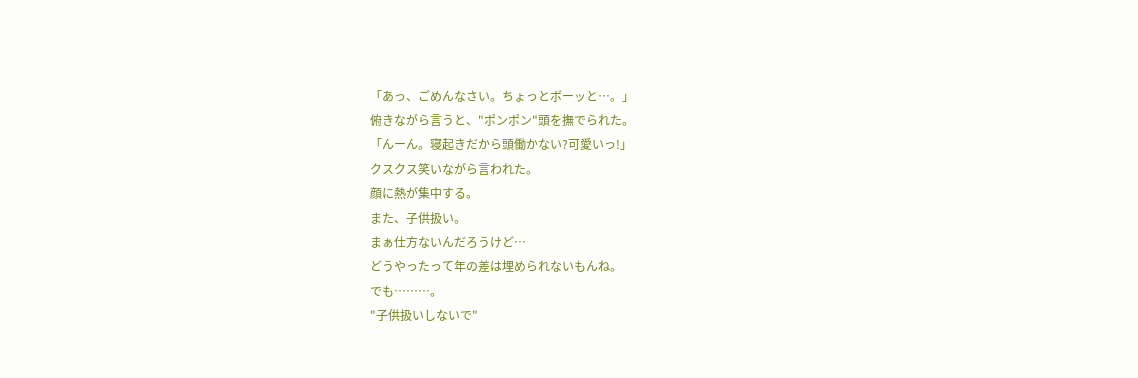「あっ、ごめんなさい。ちょっとボーッと…。」
俯きながら言うと、"ポンポン"頭を撫でられた。
「んーん。寝起きだから頭働かない?可愛いっ!」
クスクス笑いながら言われた。
顔に熱が集中する。
また、子供扱い。
まぁ仕方ないんだろうけど…
どうやったって年の差は埋められないもんね。
でも………。
"子供扱いしないで"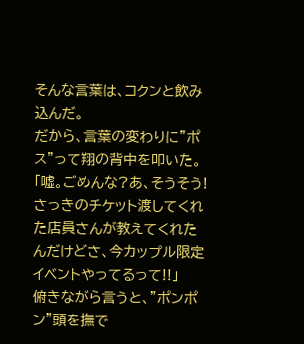そんな言葉は、コクンと飲み込んだ。
だから、言葉の変わりに"ポス"って翔の背中を叩いた。
「嘘。ごめんな?あ、そうそう!
さっきのチケット渡してくれた店員さんが教えてくれたんだけどさ、今カップル限定イベントやってるって!!」
俯きながら言うと、"ポンポン"頭を撫で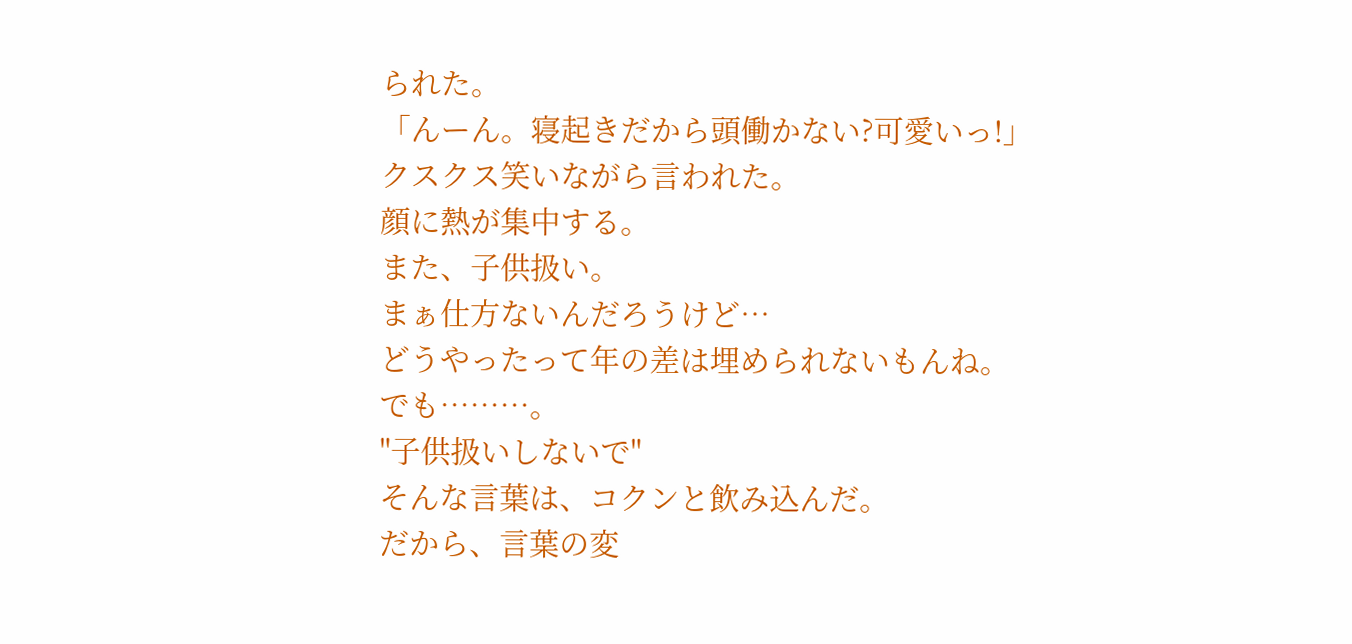られた。
「んーん。寝起きだから頭働かない?可愛いっ!」
クスクス笑いながら言われた。
顔に熱が集中する。
また、子供扱い。
まぁ仕方ないんだろうけど…
どうやったって年の差は埋められないもんね。
でも………。
"子供扱いしないで"
そんな言葉は、コクンと飲み込んだ。
だから、言葉の変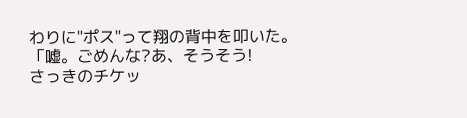わりに"ポス"って翔の背中を叩いた。
「嘘。ごめんな?あ、そうそう!
さっきのチケッ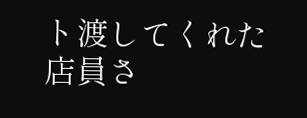ト渡してくれた店員さ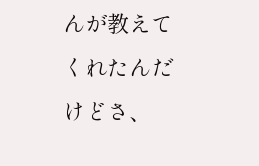んが教えてくれたんだけどさ、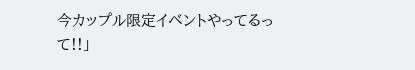今カップル限定イベントやってるって!!」